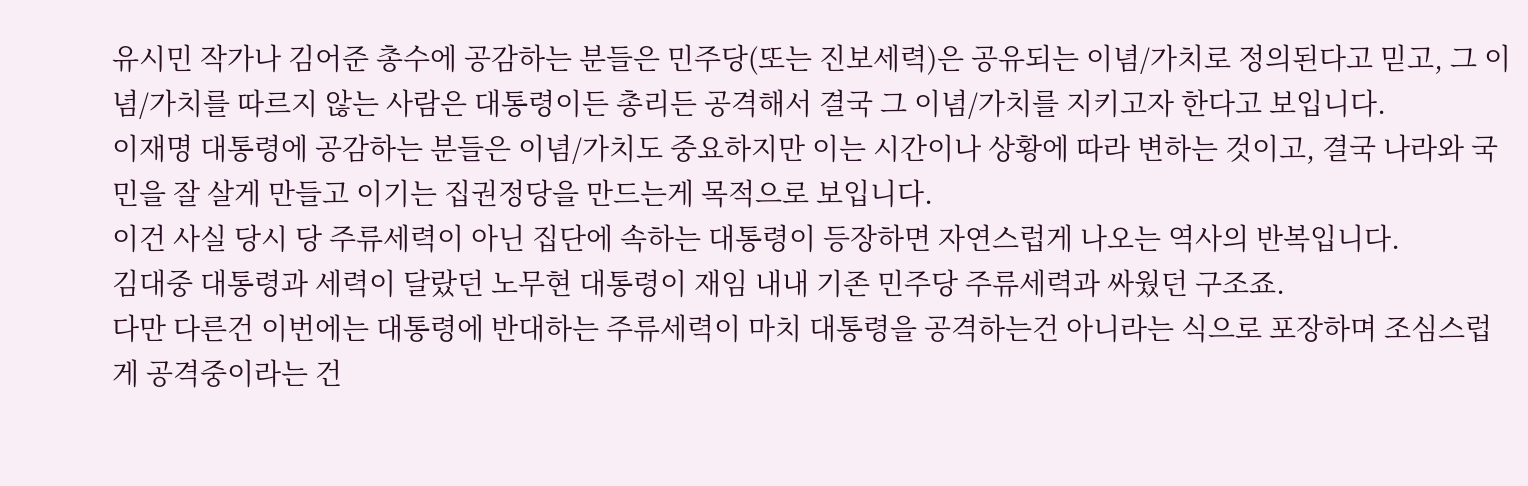유시민 작가나 김어준 총수에 공감하는 분들은 민주당(또는 진보세력)은 공유되는 이념/가치로 정의된다고 믿고, 그 이념/가치를 따르지 않는 사람은 대통령이든 총리든 공격해서 결국 그 이념/가치를 지키고자 한다고 보입니다.
이재명 대통령에 공감하는 분들은 이념/가치도 중요하지만 이는 시간이나 상황에 따라 변하는 것이고, 결국 나라와 국민을 잘 살게 만들고 이기는 집권정당을 만드는게 목적으로 보입니다.
이건 사실 당시 당 주류세력이 아닌 집단에 속하는 대통령이 등장하면 자연스럽게 나오는 역사의 반복입니다.
김대중 대통령과 세력이 달랐던 노무현 대통령이 재임 내내 기존 민주당 주류세력과 싸웠던 구조죠.
다만 다른건 이번에는 대통령에 반대하는 주류세력이 마치 대통령을 공격하는건 아니라는 식으로 포장하며 조심스럽게 공격중이라는 건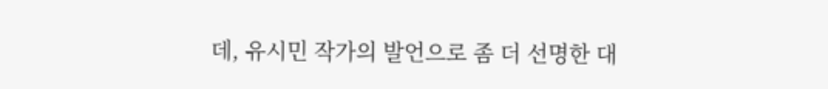데, 유시민 작가의 발언으로 좀 더 선명한 대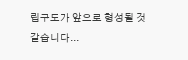립구도가 앞으로 형성될 것 같습니다...